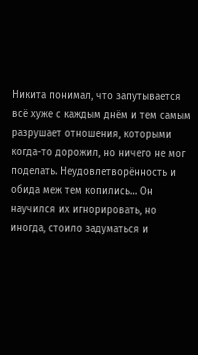Никита понимал, что запутывается всё хуже с каждым днём и тем самым разрушает отношения, которыми когда-то дорожил, но ничего не мог поделать. Неудовлетворённость и обида меж тем копились… Он научился их игнорировать, но иногда, стоило задуматься и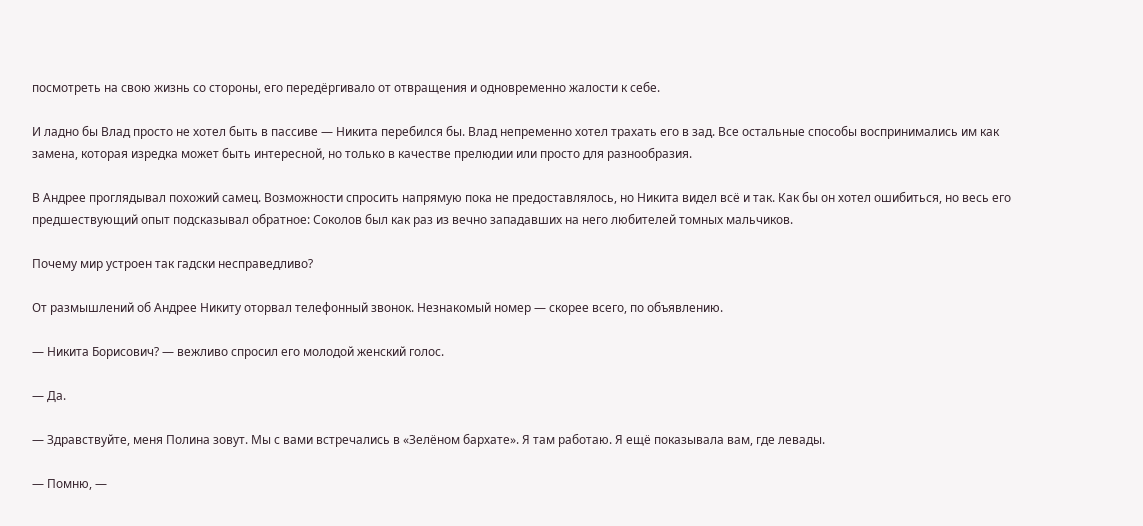посмотреть на свою жизнь со стороны, его передёргивало от отвращения и одновременно жалости к себе.

И ладно бы Влад просто не хотел быть в пассиве — Никита перебился бы. Влад непременно хотел трахать его в зад. Все остальные способы воспринимались им как замена, которая изредка может быть интересной, но только в качестве прелюдии или просто для разнообразия.

В Андрее проглядывал похожий самец. Возможности спросить напрямую пока не предоставлялось, но Никита видел всё и так. Как бы он хотел ошибиться, но весь его предшествующий опыт подсказывал обратное: Соколов был как раз из вечно западавших на него любителей томных мальчиков.

Почему мир устроен так гадски несправедливо?

От размышлений об Андрее Никиту оторвал телефонный звонок. Незнакомый номер — скорее всего, по объявлению.

— Никита Борисович? — вежливо спросил его молодой женский голос.

— Да.

— Здравствуйте, меня Полина зовут. Мы с вами встречались в «Зелёном бархате». Я там работаю. Я ещё показывала вам, где левады.

— Помню, —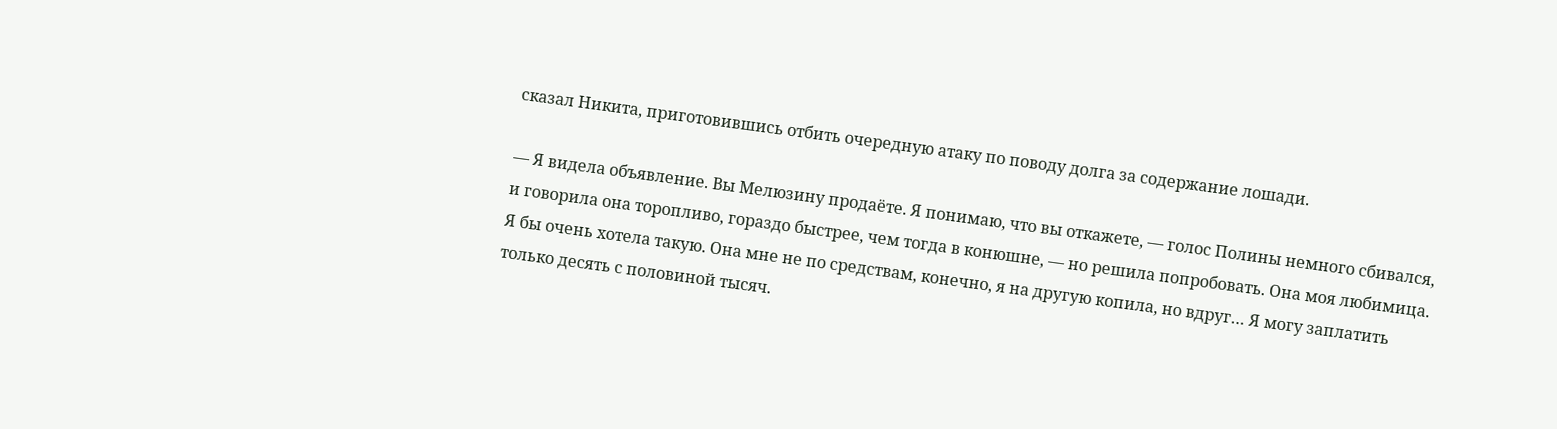сказал Никита, приготовившись отбить очередную атаку по поводу долга за содержание лошади.

— Я видела объявление. Вы Мелюзину продаёте. Я понимаю, что вы откажете, — голос Полины немного сбивался, и говорила она торопливо, гораздо быстрее, чем тогда в конюшне, — но решила попробовать. Она моя любимица. Я бы очень хотела такую. Она мне не по средствам, конечно, я на другую копила, но вдруг… Я могу заплатить только десять с половиной тысяч.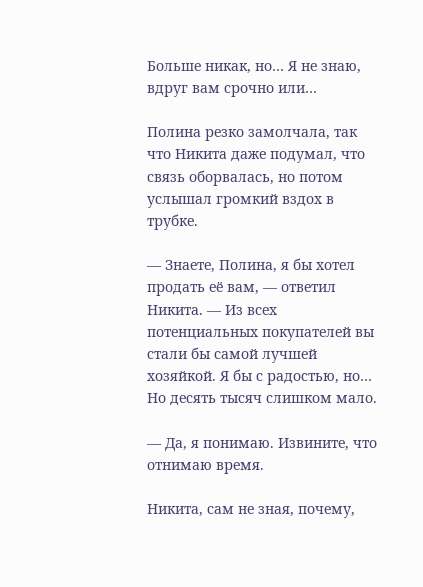Больше никак, но… Я не знаю, вдруг вам срочно или…

Полина резко замолчала, так что Никита даже подумал, что связь оборвалась, но потом услышал громкий вздох в трубке.

— Знаете, Полина, я бы хотел продать её вам, — ответил Никита. — Из всех потенциальных покупателей вы стали бы самой лучшей хозяйкой. Я бы с радостью, но… Но десять тысяч слишком мало.

— Да, я понимаю. Извините, что отнимаю время.

Никита, сам не зная, почему,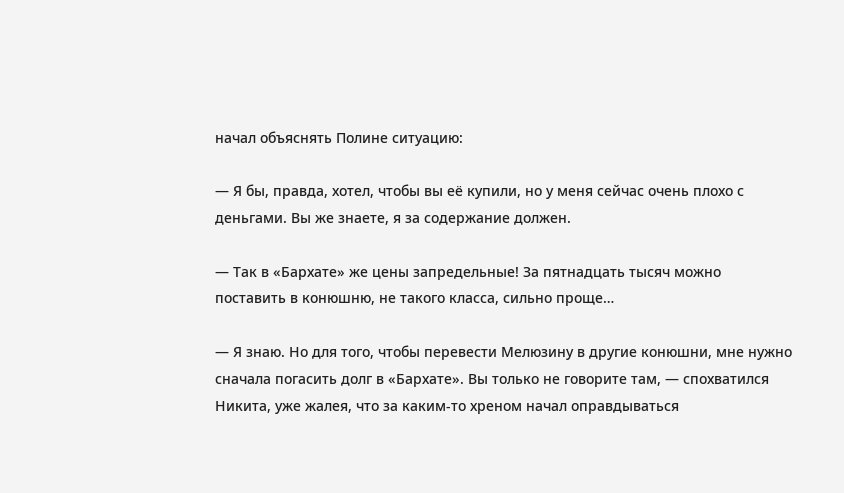начал объяснять Полине ситуацию:

— Я бы, правда, хотел, чтобы вы её купили, но у меня сейчас очень плохо с деньгами. Вы же знаете, я за содержание должен.

— Так в «Бархате» же цены запредельные! За пятнадцать тысяч можно поставить в конюшню, не такого класса, сильно проще…

— Я знаю. Но для того, чтобы перевести Мелюзину в другие конюшни, мне нужно сначала погасить долг в «Бархате». Вы только не говорите там, — спохватился Никита, уже жалея, что за каким-то хреном начал оправдываться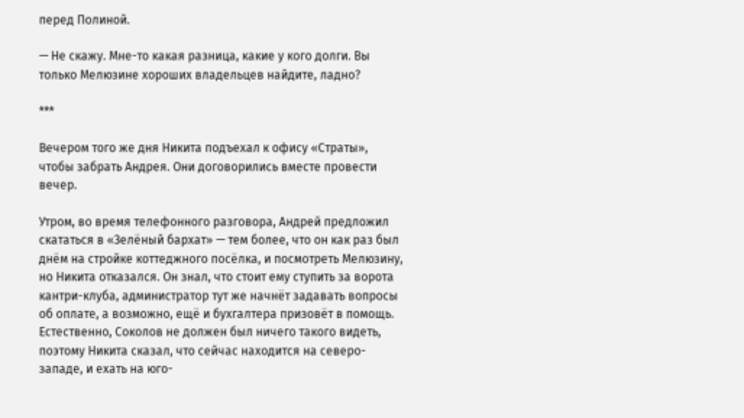перед Полиной.

— Не скажу. Мне-то какая разница, какие у кого долги. Вы только Мелюзине хороших владельцев найдите, ладно?

***

Вечером того же дня Никита подъехал к офису «Страты», чтобы забрать Андрея. Они договорились вместе провести вечер.

Утром, во время телефонного разговора, Андрей предложил скататься в «Зелёный бархат» — тем более, что он как раз был днём на стройке коттеджного посёлка, и посмотреть Мелюзину, но Никита отказался. Он знал, что стоит ему ступить за ворота кантри-клуба, администратор тут же начнёт задавать вопросы об оплате, а возможно, ещё и бухгалтера призовёт в помощь. Естественно, Соколов не должен был ничего такого видеть, поэтому Никита сказал, что сейчас находится на северо-западе, и ехать на юго-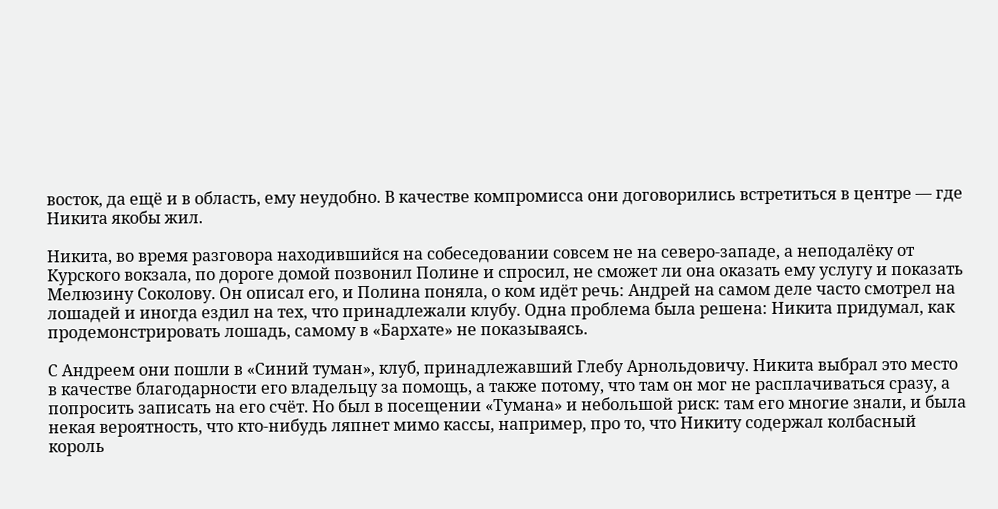восток, да ещё и в область, ему неудобно. В качестве компромисса они договорились встретиться в центре — где Никита якобы жил.

Никита, во время разговора находившийся на собеседовании совсем не на северо-западе, а неподалёку от Курского вокзала, по дороге домой позвонил Полине и спросил, не сможет ли она оказать ему услугу и показать Мелюзину Соколову. Он описал его, и Полина поняла, о ком идёт речь: Андрей на самом деле часто смотрел на лошадей и иногда ездил на тех, что принадлежали клубу. Одна проблема была решена: Никита придумал, как продемонстрировать лошадь, самому в «Бархате» не показываясь.

С Андреем они пошли в «Синий туман», клуб, принадлежавший Глебу Арнольдовичу. Никита выбрал это место в качестве благодарности его владельцу за помощь, а также потому, что там он мог не расплачиваться сразу, а попросить записать на его счёт. Но был в посещении «Тумана» и небольшой риск: там его многие знали, и была некая вероятность, что кто-нибудь ляпнет мимо кассы, например, про то, что Никиту содержал колбасный король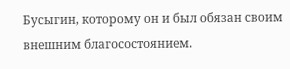Бусыгин, которому он и был обязан своим внешним благосостоянием.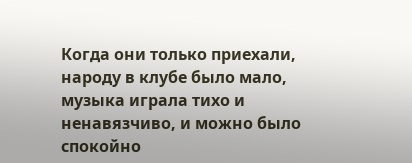Когда они только приехали, народу в клубе было мало, музыка играла тихо и ненавязчиво, и можно было спокойно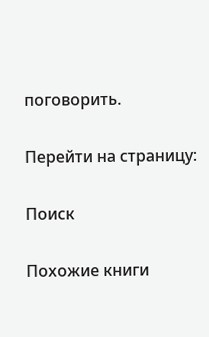поговорить.

Перейти на страницу:

Поиск

Похожие книги